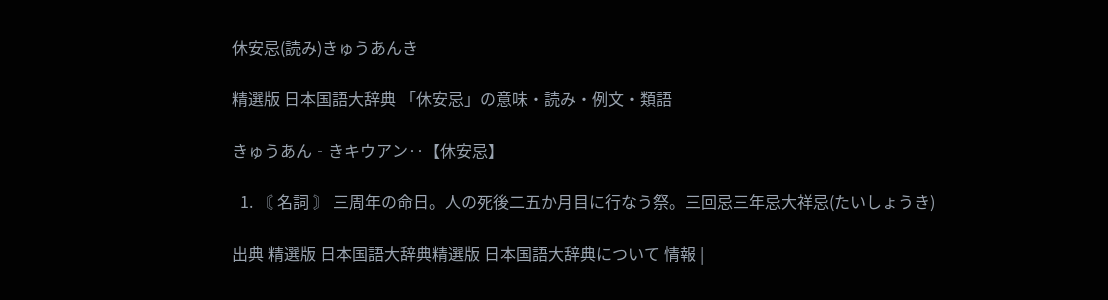休安忌(読み)きゅうあんき

精選版 日本国語大辞典 「休安忌」の意味・読み・例文・類語

きゅうあん‐きキウアン‥【休安忌】

  1. 〘 名詞 〙 三周年の命日。人の死後二五か月目に行なう祭。三回忌三年忌大祥忌(たいしょうき)

出典 精選版 日本国語大辞典精選版 日本国語大辞典について 情報 |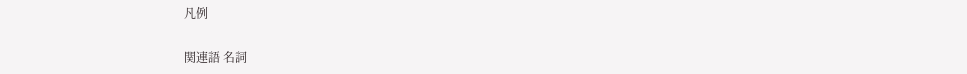凡例

関連語 名詞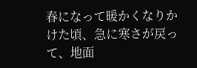春になって暖かくなりかけた頃、急に寒さが戻って、地面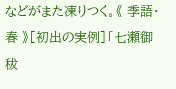などがまた凍りつく。《 季語・春 》[初出の実例]「七瀬御秡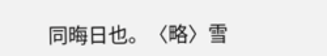同晦日也。〈略〉雪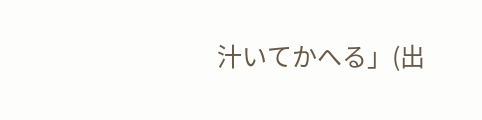汁いてかへる」(出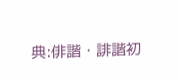典:俳諧・誹諧初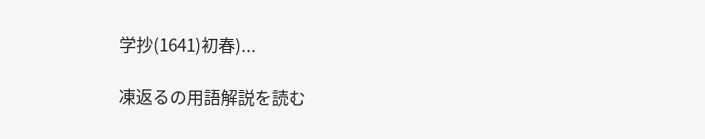学抄(1641)初春)...

凍返るの用語解説を読む